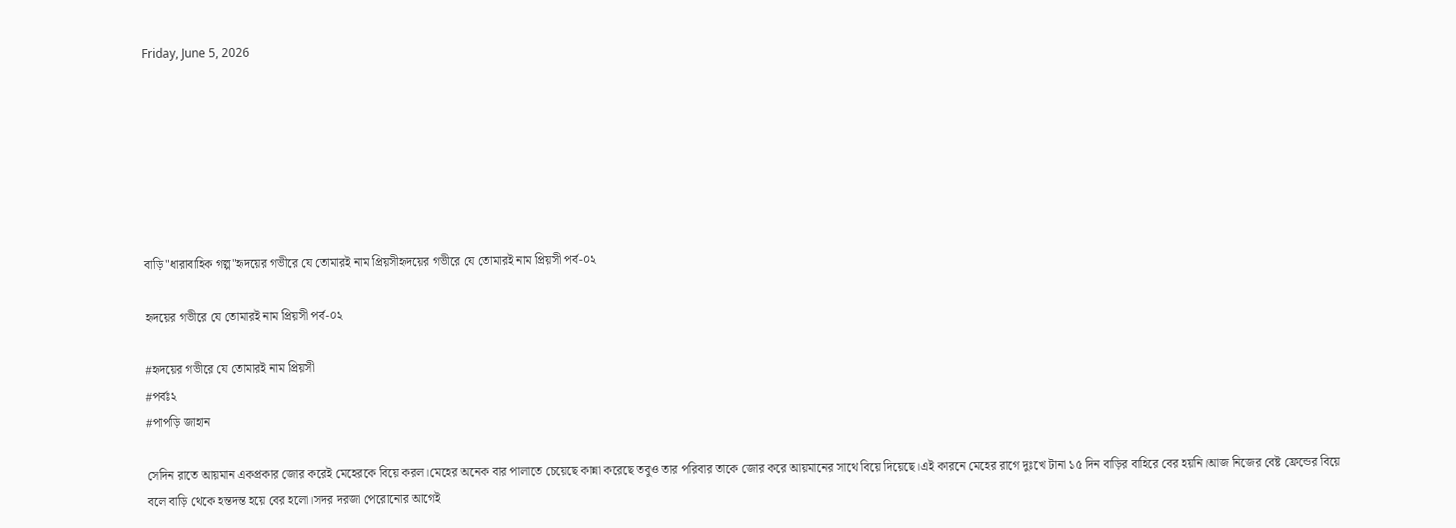Friday, June 5, 2026







বাড়ি"ধারাবাহিক গল্প"হৃদয়ের গভীরে যে তোমারই নাম প্রিয়সীহৃদয়ের গভীরে যে তোমারই নাম প্রিয়সী পর্ব-০২

হৃদয়ের গভীরে যে তোমারই নাম প্রিয়সী পর্ব-০২

#হৃদয়ের গভীরে যে তোমারই নাম প্রিয়সী
#পর্বঃ২
#পাপড়ি জাহান

সেদিন রাতে আয়মান একপ্রকার জোর করেই মেহেরকে বিয়ে করল।মেহের অনেক বার পালাতে চেয়েছে কান্না করেছে তবুও তার পরিবার তাকে জোর করে আয়মানের সাথে বিয়ে দিয়েছে।এই কারনে মেহের রাগে দুঃখে টানা ১৫ দিন বাড়ির বাহিরে বের হয়নি।আজ নিজের বেষ্ট ফ্রেন্ডের বিয়ে বলে বাড়ি থেকে হন্তদন্ত হয়ে বের হলো।সদর দরজা পেরোনোর আগেই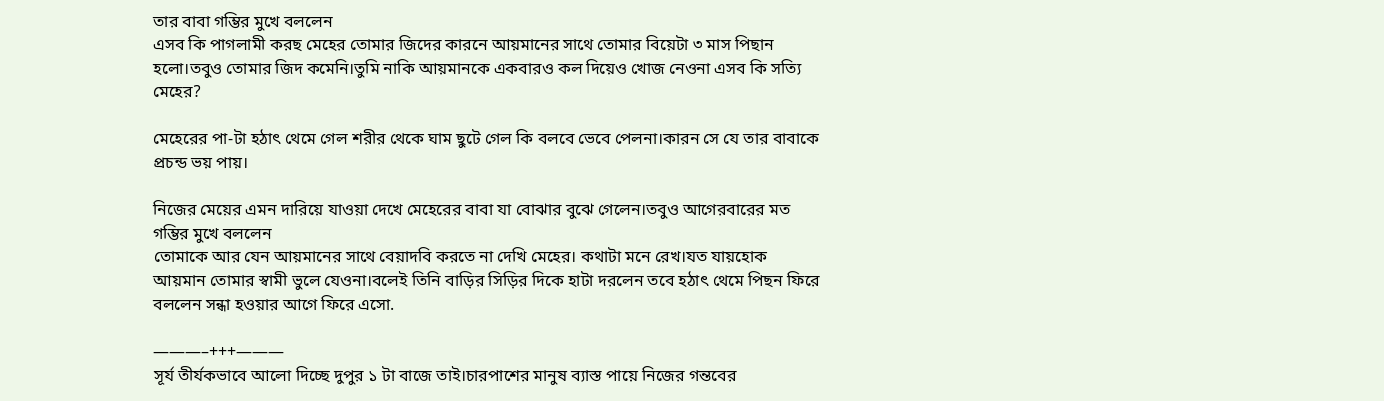তার বাবা গম্ভির মুখে বললেন
এসব কি পাগলামী করছ মেহের তোমার জিদের কারনে আয়মানের সাথে তোমার বিয়েটা ৩ মাস পিছান হলো।তবুও তোমার জিদ কমেনি।তুমি নাকি আয়মানকে একবারও কল দিয়েও খোজ নেওনা এসব কি সত্যি মেহের?

মেহেরের পা-টা হঠাৎ থেমে গেল শরীর থেকে ঘাম ছুটে গেল কি বলবে ভেবে পেলনা।কারন সে যে তার বাবাকে প্রচন্ড ভয় পায়।

নিজের মেয়ের এমন দারিয়ে যাওয়া দেখে মেহেরের বাবা যা বোঝার বুঝে গেলেন।তবুও আগেরবারের মত গম্ভির মুখে বললেন
তোমাকে আর যেন আয়মানের সাথে বেয়াদবি করতে না দেখি মেহের। কথাটা মনে রেখ।যত যায়হোক আয়মান তোমার স্বামী ভুলে যেওনা।বলেই তিনি বাড়ির সিড়ির দিকে হাটা দরলেন তবে হঠাৎ থেমে পিছন ফিরে বললেন সন্ধা হওয়ার আগে ফিরে এসো.

———–+++———
সূর্য তীর্যকভাবে আলো দিচ্ছে দুপুর ১ টা বাজে তাই।চারপাশের মানুষ ব্যাস্ত পায়ে নিজের গন্তবের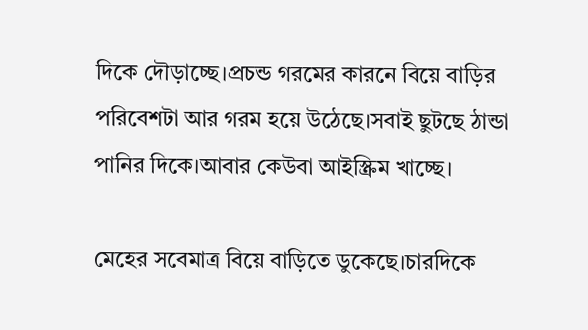দিকে দৌড়াচ্ছে।প্রচন্ড গরমের কারনে বিয়ে বাড়ির পরিবেশটা আর গরম হয়ে উঠেছে।সবাই ছুটছে ঠান্ডা পানির দিকে।আবার কেউবা আইস্ক্রিম খাচ্ছে।

মেহের সবেমাত্র বিয়ে বাড়িতে ডুকেছে।চারদিকে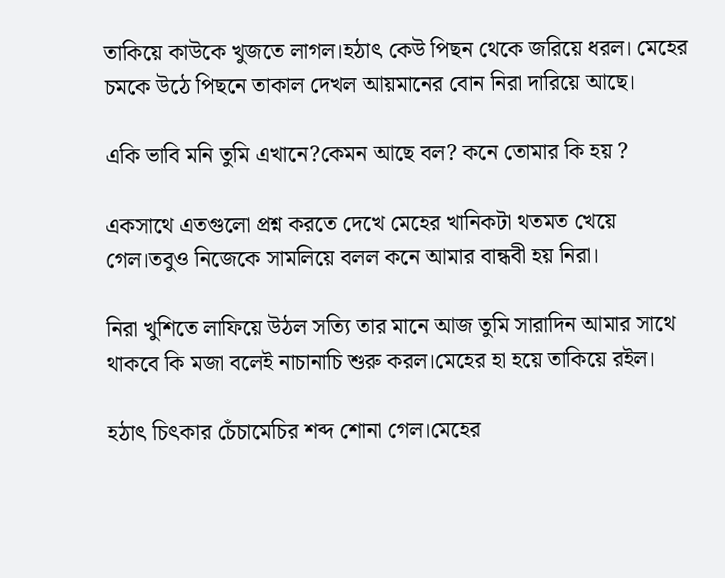তাকিয়ে কাউকে খুজতে লাগল।হঠাৎ কেউ পিছন থেকে জরিয়ে ধরল। মেহের চমকে উঠে পিছনে তাকাল দেখল আয়মানের বোন নিরা দারিয়ে আছে।

একি ভাবি মনি তুমি এখানে?কেমন আছে বল? কনে তোমার কি হয় ?

একসাথে এতগুলো প্রশ্ন করতে দেখে মেহের খানিকটা থতমত খেয়ে গেল।তবুও নিজেকে সামলিয়ে বলল কনে আমার বান্ধবী হয় নিরা।

নিরা খুশিতে লাফিয়ে উঠল সত্যি তার মানে আজ তুমি সারাদিন আমার সাথে থাকবে কি মজা বলেই নাচানাচি শুরু করল।মেহের হা হয়ে তাকিয়ে রইল।

হঠাৎ চিৎকার চেঁচামেচির শব্দ শোনা গেল।মেহের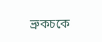ভ্রুকচকে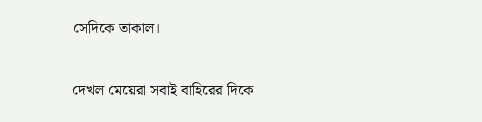সেদিকে তাকাল।

দেখল মেয়েরা সবাই বাহিরের দিকে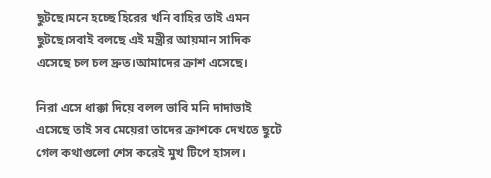ছুটছে।মনে হচ্ছে হিরের খনি বাহির তাই এমন ছুটছে।সবাই বলছে এই মন্ত্রীর আয়মান সাদিক এসেছে চল চল দ্রুত।আমাদের ক্রাশ এসেছে।

নিরা এসে ধাক্কা দিয়ে বলল ভাবি মনি দাদাভাই এসেছে তাই সব মেয়েরা তাদের ক্রাশকে দেখতে ছুটে গেল কথাগুলো শেস করেই মুখ টিপে হাসল।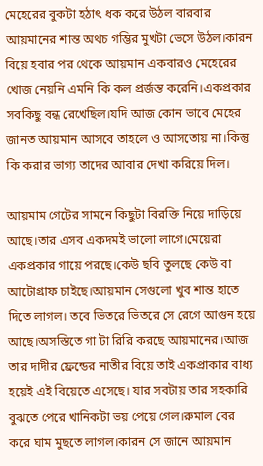মেহেরের বুকটা হঠাৎ ধক করে উঠল বারবার আয়মানের শান্ত অথচ গম্ভির মুখটা ভেসে উঠল।কারন বিয়ে হবার পর থেকে আয়মান একবারও মেহেরের খোজ নেয়নি এমনি কি কল প্রর্জন্ত করেনি।একপ্রকার সবকিছু বন্ধ রেখেছিল।যদি আজ কোন ভাবে মেহের জানত আয়মান আসবে তাহলে ও আসতোয় না।কিন্তু কি করার ভাগ্য তাদের আবার দেখা করিয়ে দিল।

আয়মাম গেটের সামনে কিছুটা বিরক্তি নিয়ে দাড়িয়ে আছে।তার এসব একদমই ভালো লাগে।মেয়েরা একপ্রকার গায়ে পরছে।কেউ ছবি তুলছে কেউ বা আটোগ্রাফ চাইছে।আয়মান সেগুলো খুব শান্ত হাতে দিতে লাগল। তবে ভিতরে ভিতরে সে রেগে আগুন হয়ে আছে।অসস্তিতে গা টা রিরি করছে আয়মানের।আজ তার দাদীর ফ্রেন্ডের নাতীর বিয়ে তাই একপ্রাকার বাধ্য হয়েই এই বিয়েতে এসেছে। যার সবটায় তার সহকারি বুঝতে পেরে খানিকটা ভয় পেয়ে গেল।রুমাল বের করে ঘাম মুছতে লাগল।কারন সে জানে আয়মান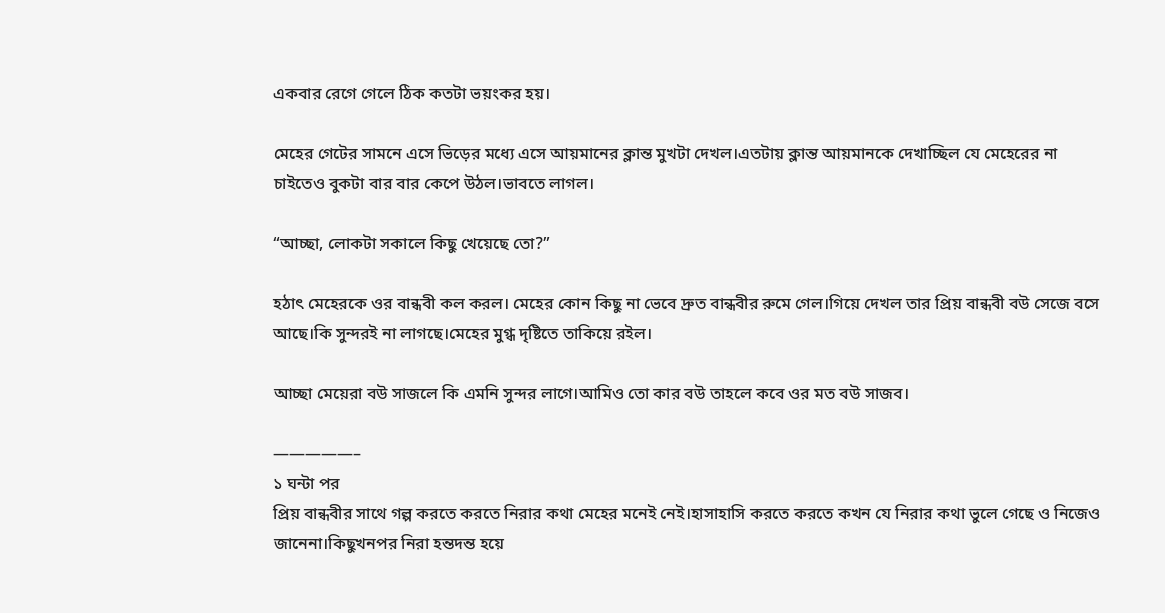একবার রেগে গেলে ঠিক কতটা ভয়ংকর হয়।

মেহের গেটের সামনে এসে ভিড়ের মধ্যে এসে আয়মানের ক্লান্ত মুখটা দেখল।এতটায় ক্লান্ত আয়মানকে দেখাচ্ছিল যে মেহেরের না চাইতেও বুকটা বার বার কেপে উঠল।ভাবতে লাগল।

“আচ্ছা, লোকটা সকালে কিছু খেয়েছে তো?”

হঠাৎ মেহেরকে ওর বান্ধবী কল করল। মেহের কোন কিছু না ভেবে দ্রুত বান্ধবীর রুমে গেল।গিয়ে দেখল তার প্রিয় বান্ধবী বউ সেজে বসে আছে।কি সুন্দরই না লাগছে।মেহের মুগ্ধ দৃষ্টিতে তাকিয়ে রইল।

আচ্ছা মেয়েরা বউ সাজলে কি এমনি সুন্দর লাগে।আমিও তো কার বউ তাহলে কবে ওর মত বউ সাজব।

—————–
১ ঘন্টা পর
প্রিয় বান্ধবীর সাথে গল্প করতে করতে নিরার কথা মেহের মনেই নেই।হাসাহাসি করতে করতে কখন যে নিরার কথা ভুলে গেছে ও নিজেও জানেনা।কিছুখনপর নিরা হন্তদন্ত হয়ে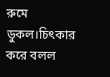রুমে ডুকল।চিৎকার করে বলল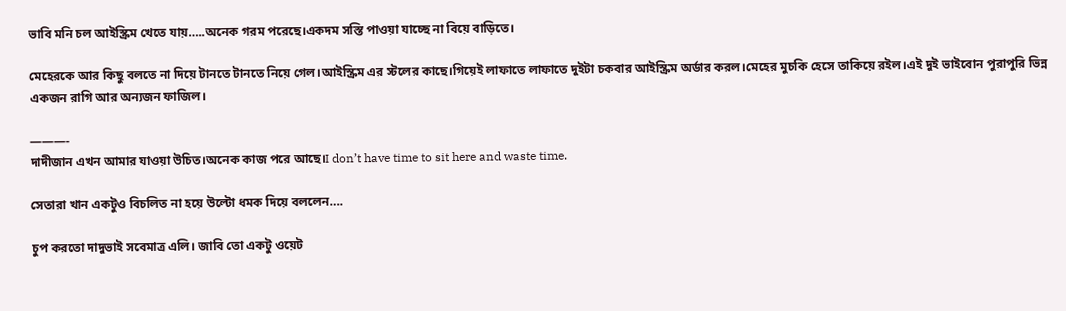ভাবি মনি চল আইস্ক্রিম খেতে যায়…..অনেক গরম পরেছে।একদম সস্তি পাওয়া যাচ্ছে না বিয়ে বাড়িতে।

মেহেরকে আর কিছু বলতে না দিয়ে টানতে টানতে নিয়ে গেল।আইস্ক্রিম এর স্টলের কাছে।গিয়েই লাফাতে লাফাতে দুইটা চকবার আইস্ক্রিম অর্ডার করল।মেহের মুচকি হেসে তাকিয়ে রইল।এই দুই ভাইবোন পুরাপুরি ভিন্ন একজন রাগি আর অন্যজন ফাজিল।

———-
দাদীজান এখন আমার যাওয়া উচিত।অনেক কাজ পরে আছে।I don’t have time to sit here and waste time.

সেতারা খান একটুও বিচলিত না হয়ে উল্টো ধমক দিয়ে বললেন….

চুপ করতো দাদুভাই সবেমাত্র এলি। জাবি তো একটু ওয়েট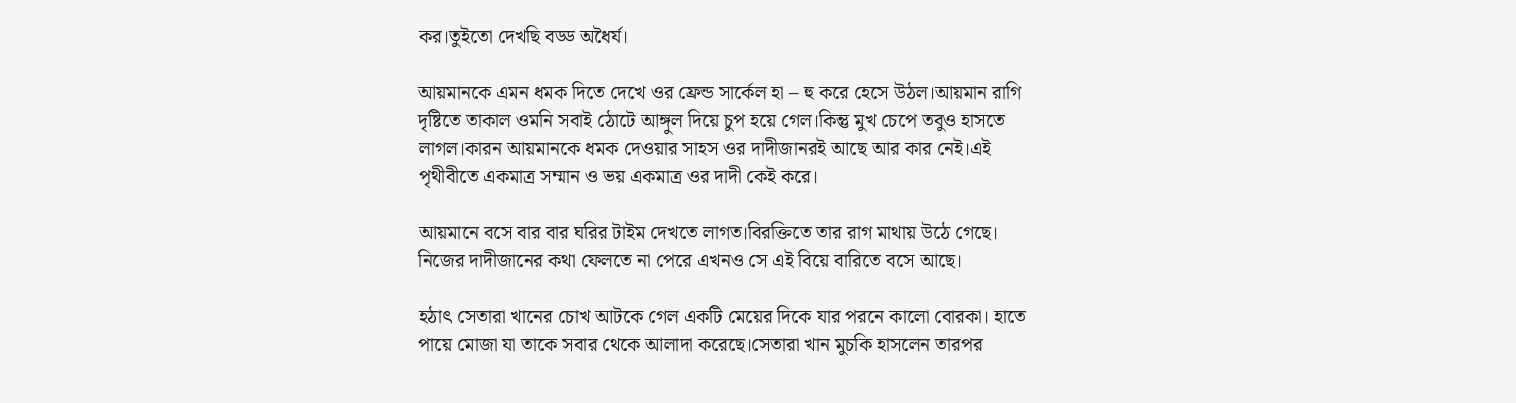কর।তুইতো দেখছি বড্ড অধৈর্য।

আয়মানকে এমন ধমক দিতে দেখে ওর ফ্রেন্ড সার্কেল হা – হু করে হেসে উঠল।আয়মান রাগি দৃষ্টিতে তাকাল ওমনি সবাই ঠোটে আঙ্গুল দিয়ে চুপ হয়ে গেল।কিন্তু মুখ চেপে তবুও হাসতে লাগল।কারন আয়মানকে ধমক দেওয়ার সাহস ওর দাদীজানরই আছে আর কার নেই।এই পৃথীবীতে একমাত্র সম্মান ও ভয় একমাত্র ওর দাদী কেই করে।

আয়মানে বসে বার বার ঘরির টাইম দেখতে লাগত।বিরক্তিতে তার রাগ মাথায় উঠে গেছে। নিজের দাদীজানের কথা ফেলতে না পেরে এখনও সে এই বিয়ে বারিতে বসে আছে।

হঠাৎ সেতারা খানের চোখ আটকে গেল একটি মেয়ের দিকে যার পরনে কালো বোরকা। হাতে পায়ে মোজা যা তাকে সবার থেকে আলাদা করেছে।সেতারা খান মুচকি হাসলেন তারপর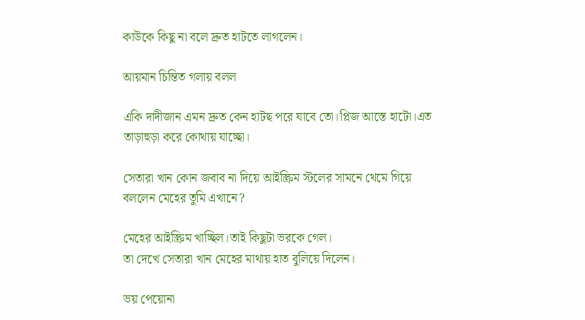কাউকে কিছু না বলে দ্রুত হাটতে লাগলেন।

আয়মান চিন্তিত গলায় বলল

একি দাদীজান এমন দ্রুত কেন হাটছ পরে যাবে তো।প্লিজ আস্তে হাটো।এত তাড়াহুড়া করে কোথায় যাচ্ছো।

সেতারা খান কোন জবাব না দিয়ে আইস্ক্রিম স্টলের সামনে থেমে গিয়ে বললেন মেহের তুমি এখানে?

মেহের আইস্ক্রিম খাচ্ছিল।তাই কিছুটা ভরকে গেল।
তা দেখে সেতারা খান মেহের মাথায় হাত বুলিয়ে দিলেন।

ভয় পেয়োনা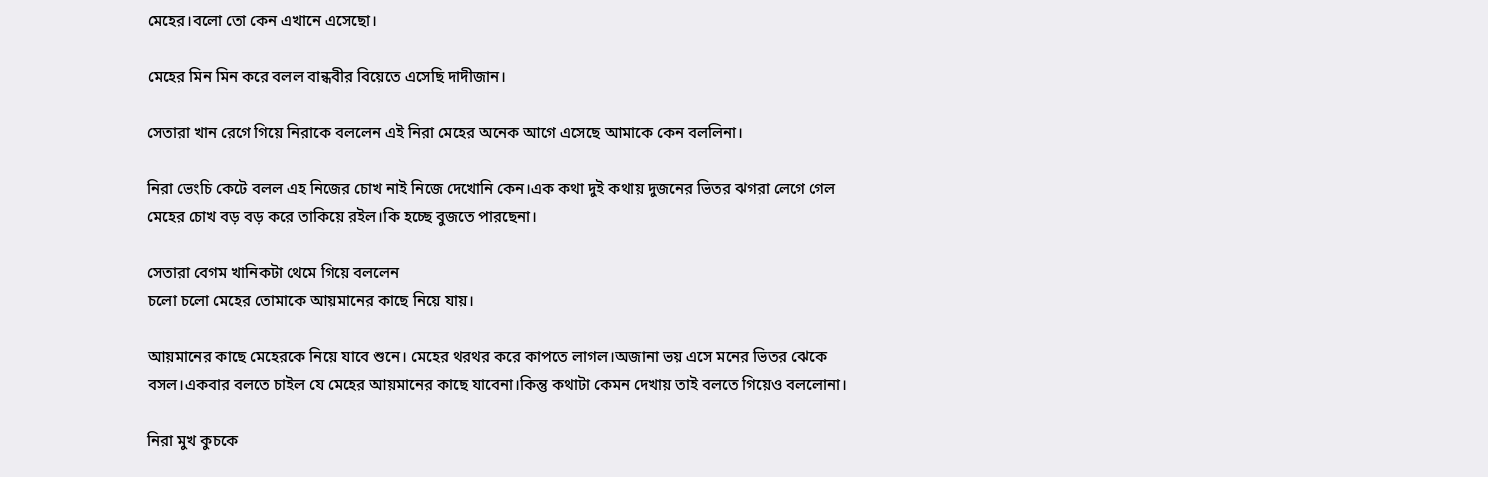মেহের।বলো তো কেন এখানে এসেছো।

মেহের মিন মিন করে বলল বান্ধবীর বিয়েতে এসেছি দাদীজান।

সেতারা খান রেগে গিয়ে নিরাকে বললেন এই নিরা মেহের অনেক আগে এসেছে আমাকে কেন বললিনা।

নিরা ভেংচি কেটে বলল এহ নিজের চোখ নাই নিজে দেখোনি কেন।এক কথা দুই কথায় দুজনের ভিতর ঝগরা লেগে গেল মেহের চোখ বড় বড় করে তাকিয়ে রইল।কি হচ্ছে বুজতে পারছেনা।

সেতারা বেগম খানিকটা থেমে গিয়ে বললেন
চলো চলো মেহের তোমাকে আয়মানের কাছে নিয়ে যায়।

আয়মানের কাছে মেহেরকে নিয়ে যাবে শুনে। মেহের থরথর করে কাপতে লাগল।অজানা ভয় এসে মনের ভিতর ঝেকে বসল।একবার বলতে চাইল যে মেহের আয়মানের কাছে যাবেনা।কিন্তু কথাটা কেমন দেখায় তাই বলতে গিয়েও বললোনা।

নিরা মুখ কুচকে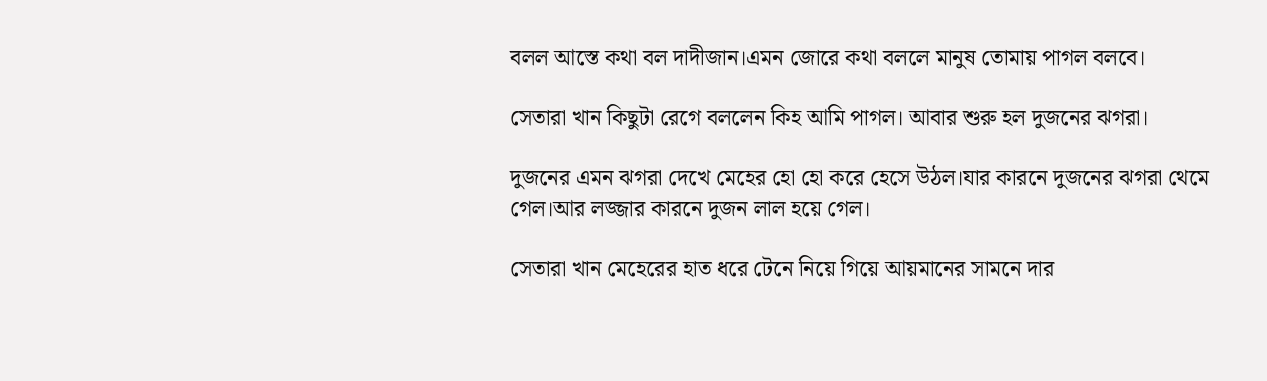বলল আস্তে কথা বল দাদীজান।এমন জোরে কথা বললে মানুষ তোমায় পাগল বলবে।

সেতারা খান কিছুটা রেগে বললেন কিহ আমি পাগল। আবার শুরু হল দুজনের ঝগরা।

দুজনের এমন ঝগরা দেখে মেহের হো হো করে হেসে উঠল।যার কারনে দুজনের ঝগরা থেমে গেল।আর লজ্জার কারনে দুজন লাল হয়ে গেল।

সেতারা খান মেহেরের হাত ধরে টেনে নিয়ে গিয়ে আয়মানের সামনে দার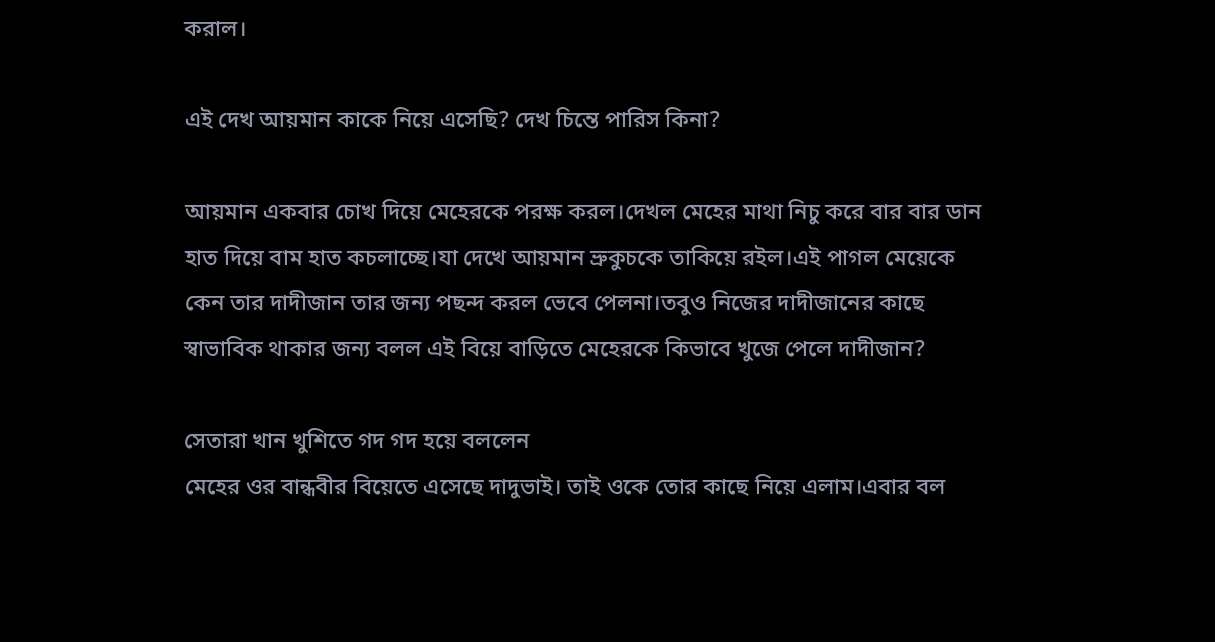করাল।

এই দেখ আয়মান কাকে নিয়ে এসেছি? দেখ চিন্তে পারিস কিনা?

আয়মান একবার চোখ দিয়ে মেহেরকে পরক্ষ করল।দেখল মেহের মাথা নিচু করে বার বার ডান হাত দিয়ে বাম হাত কচলাচ্ছে।যা দেখে আয়মান ভ্রুকুচকে তাকিয়ে রইল।এই পাগল মেয়েকে কেন তার দাদীজান তার জন্য পছন্দ করল ভেবে পেলনা।তবুও নিজের দাদীজানের কাছে স্বাভাবিক থাকার জন্য বলল এই বিয়ে বাড়িতে মেহেরকে কিভাবে খুজে পেলে দাদীজান?

সেতারা খান খুশিতে গদ গদ হয়ে বললেন
মেহের ওর বান্ধবীর বিয়েতে এসেছে দাদুভাই। তাই ওকে তোর কাছে নিয়ে এলাম।এবার বল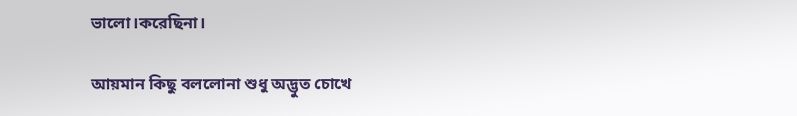ভালো।করেছিনা।

আয়মান কিছু বললোনা শুধু অদ্ভুত চোখে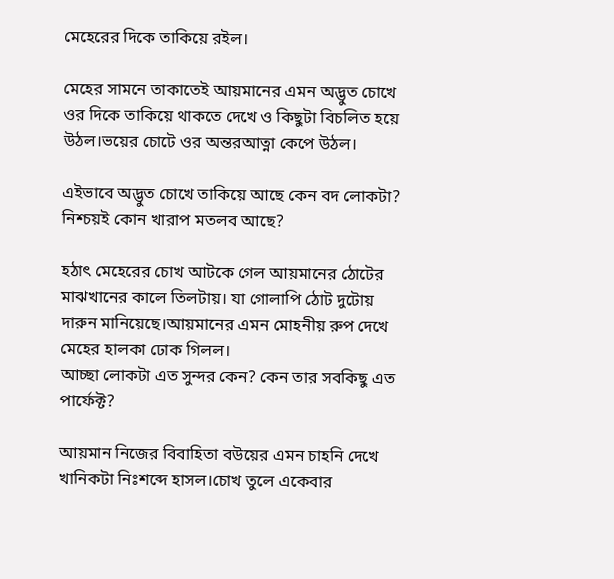মেহেরের দিকে তাকিয়ে রইল।

মেহের সামনে তাকাতেই আয়মানের এমন অদ্ভুত চোখে ওর দিকে তাকিয়ে থাকতে দেখে ও কিছুটা বিচলিত হয়ে উঠল।ভয়ের চোটে ওর অন্তরআত্না কেপে উঠল।

এইভাবে অদ্ভুত চোখে তাকিয়ে আছে কেন বদ লোকটা? নিশ্চয়ই কোন খারাপ মতলব আছে?

হঠাৎ মেহেরের চোখ আটকে গেল আয়মানের ঠোটের মাঝখানের কালে তিলটায়। যা গোলাপি ঠোট দুটোয় দারুন মানিয়েছে।আয়মানের এমন মোহনীয় রুপ দেখে মেহের হালকা ঢোক গিলল।
আচ্ছা লোকটা এত সুন্দর কেন? কেন তার সবকিছু এত পার্ফেক্ট?

আয়মান নিজের বিবাহিতা বউয়ের এমন চাহনি দেখে খানিকটা নিঃশব্দে হাসল।চোখ তুলে একেবার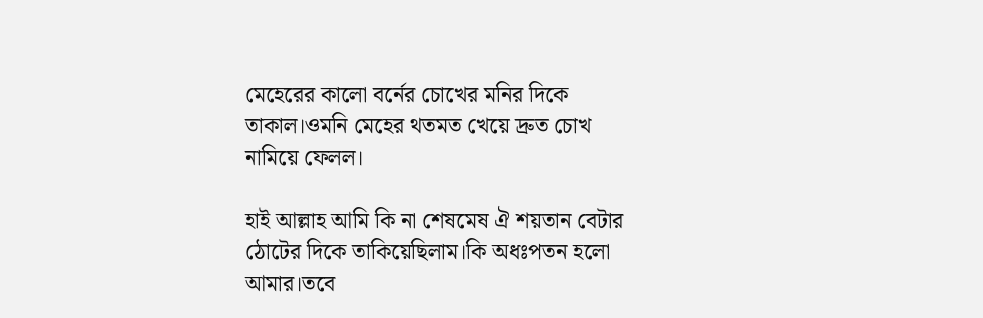মেহেরের কালো বর্নের চোখের মনির দিকে তাকাল।ওমনি মেহের থতমত খেয়ে দ্রুত চোখ নামিয়ে ফেলল।

হাই আল্লাহ আমি কি না শেষমেষ ঐ শয়তান বেটার ঠোটের দিকে তাকিয়েছিলাম।কি অধঃপতন হলো আমার।তবে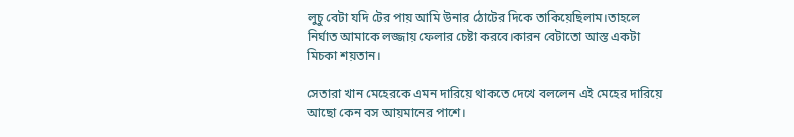লুচু বেটা যদি টের পায় আমি উনার ঠোটের দিকে তাকিয়েছিলাম।তাহলে নির্ঘাত আমাকে লজ্জায় ফেলার চেষ্টা করবে।কারন বেটাতো আস্ত একটা মিচকা শয়তান।

সেতারা খান মেহেরকে এমন দারিয়ে থাকতে দেখে বললেন এই মেহের দারিয়ে আছো কেন বস আয়মানের পাশে।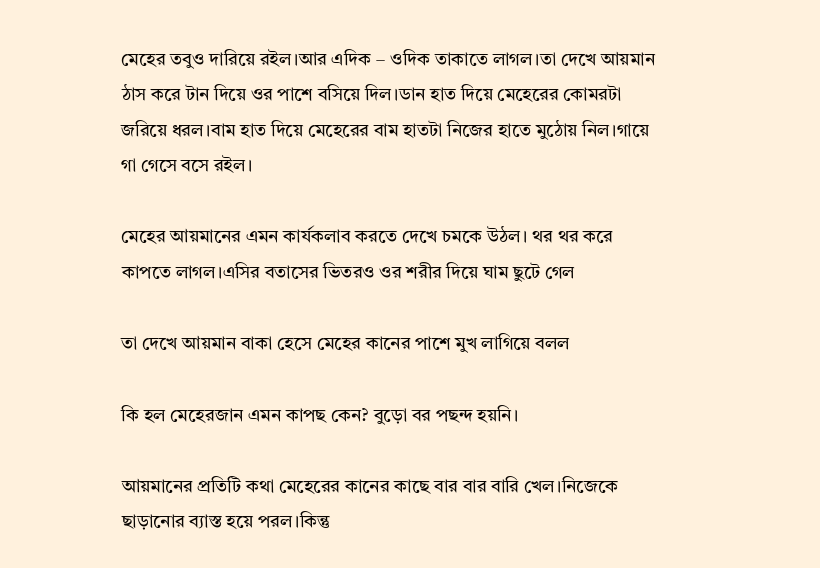মেহের তবুও দারিয়ে রইল।আর এদিক – ওদিক তাকাতে লাগল।তা দেখে আয়মান ঠাস করে টান দিয়ে ওর পাশে বসিয়ে দিল।ডান হাত দিয়ে মেহেরের কোমরটা জরিয়ে ধরল।বাম হাত দিয়ে মেহেরের বাম হাতটা নিজের হাতে মুঠোয় নিল।গায়ে গা গেসে বসে রইল।

মেহের আয়মানের এমন কার্যকলাব করতে দেখে চমকে উঠল। থর থর করে কাপতে লাগল।এসির বতাসের ভিতরও ওর শরীর দিয়ে ঘাম ছুটে গেল

তা দেখে আয়মান বাকা হেসে মেহের কানের পাশে মুখ লাগিয়ে বলল

কি হল মেহেরজান এমন কাপছ কেন? বুড়ো বর পছন্দ হয়নি।

আয়মানের প্রতিটি কথা মেহেরের কানের কাছে বার বার বারি খেল।নিজেকে ছাড়ানোর ব্যাস্ত হয়ে পরল।কিন্তু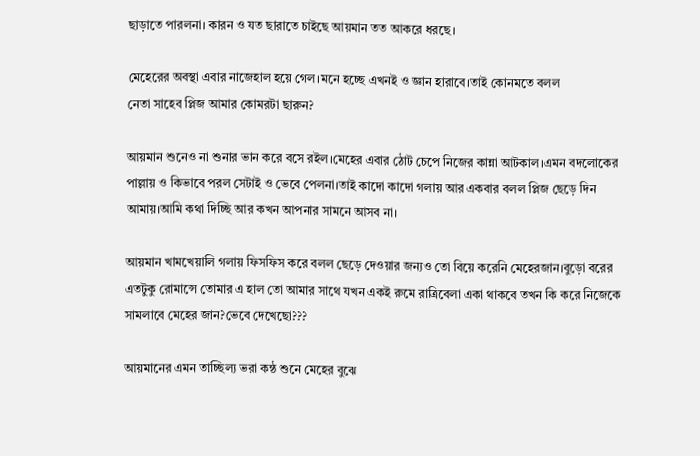ছাড়াতে পারলনা। কারন ও যত ছারাতে চাইছে আয়মান তত আকরে ধরছে।

মেহেরের অবস্থা এবার নাজেহাল হয়ে গেল।মনে হচ্ছে এখনই ও জ্ঞান হারাবে।তাই কোনমতে বলল
নেতা সাহেব প্লিজ আমার কোমরটা ছারুন?

আয়মান শুনেও না শুনার ভান করে বসে রইল।মেহের এবার ঠোট চেপে নিজের কান্না আটকাল।এমন বদলোকের পাল্লায় ও কিভাবে পরল সেটাই ও ভেবে পেলনা।তাই কাদো কাদো গলায় আর একবার বলল প্লিজ ছেড়ে দিন আমায়।আমি কথা দিচ্ছি আর কখন আপনার সামনে আসব না।

আয়মান খামখেয়ালি গলায় ফিসফিস করে বলল ছেড়ে দেওয়ার জন্যও তো বিয়ে করেনি মেহেরজান।বুড়ো বরের এতটুকু রোমান্সে তোমার এ হাল তো আমার সাথে যখন একই রুমে রাত্রিবেলা একা থাকবে তখন কি করে নিজেকে সামলাবে মেহের জান?ভেবে দেখেছো???

আয়মানের এমন তাচ্ছিল্য ভরা কন্ঠ শুনে মেহের বুঝে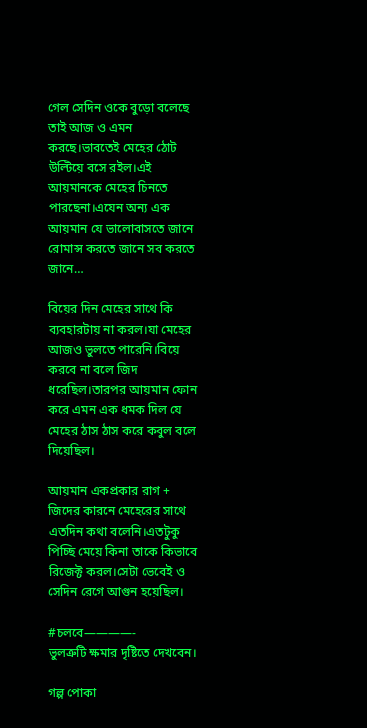গেল সেদিন ওকে বুড়ো বলেছে তাই আজ ও এমন করছে।ভাবতেই মেহের ঠোট উল্টিয়ে বসে রইল।এই আয়মানকে মেহের চিনতে পারছেনা।এযেন অন্য এক আয়মান যে ভালোবাসতে জানে রোমান্স করতে জানে সব করতে জানে…

বিয়ের দিন মেহের সাথে কি ব্যবহারটায় না করল।যা মেহের আজও ভুলতে পারেনি।বিয়ে করবে না বলে জিদ ধরেছিল।তারপর আয়মান ফোন করে এমন এক ধমক দিল যে মেহের ঠাস ঠাস করে কবুল বলে দিয়েছিল।

আয়মান একপ্রকার রাগ + জিদের কারনে মেহেরের সাথে এতদিন কথা বলেনি।এতটুকু পিচ্ছি মেয়ে কিনা তাকে কিভাবে রিজেক্ট করল।সেটা ভেবেই ও সেদিন রেগে আগুন হয়েছিল।

#চলবে————-
ভুলত্রুটি ক্ষমার দৃষ্টিতে দেখবেন।

গল্প পোকা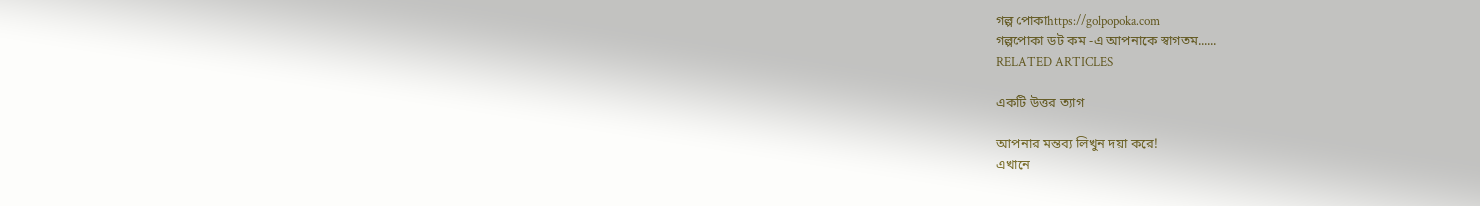গল্প পোকাhttps://golpopoka.com
গল্পপোকা ডট কম -এ আপনাকে স্বাগতম......
RELATED ARTICLES

একটি উত্তর ত্যাগ

আপনার মন্তব্য লিখুন দয়া করে!
এখানে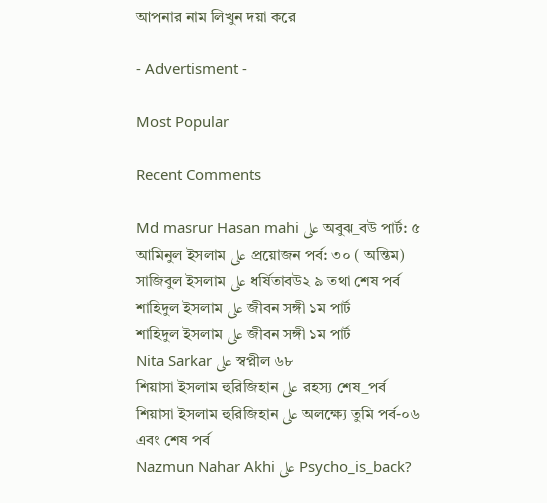আপনার নাম লিখুন দয়া করে

- Advertisment -

Most Popular

Recent Comments

Md masrur Hasan mahi على অবুঝ_বউ পার্ট: ৫
আমিনুল ইসলাম على প্রয়োজন পর্ব: ৩০ ( অন্তিম)
সাজিবুল ইসলাম على ধর্ষিতাবউ২ ৯ তথা শেষ পর্ব
শাহিদুল ইসলাম على জীবন সঙ্গী ১ম পার্ট
শাহিদুল ইসলাম على জীবন সঙ্গী ১ম পার্ট
Nita Sarkar على স্বপ্নীল ৬৮
শিয়াসা ইসলাম হুরিজিহান على রহস্য শেষ_পর্ব
শিয়াসা ইসলাম হুরিজিহান على অলক্ষ্যে তুমি পর্ব-০৬ এবং শেষ পর্ব
Nazmun Nahar Akhi على Psycho_is_back?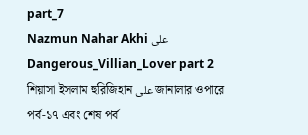part_7
Nazmun Nahar Akhi على Dangerous_Villian_Lover part 2
শিয়াসা ইসলাম হুরিজিহান على জানালার ওপারে পর্ব-১৭ এবং শেষ পর্ব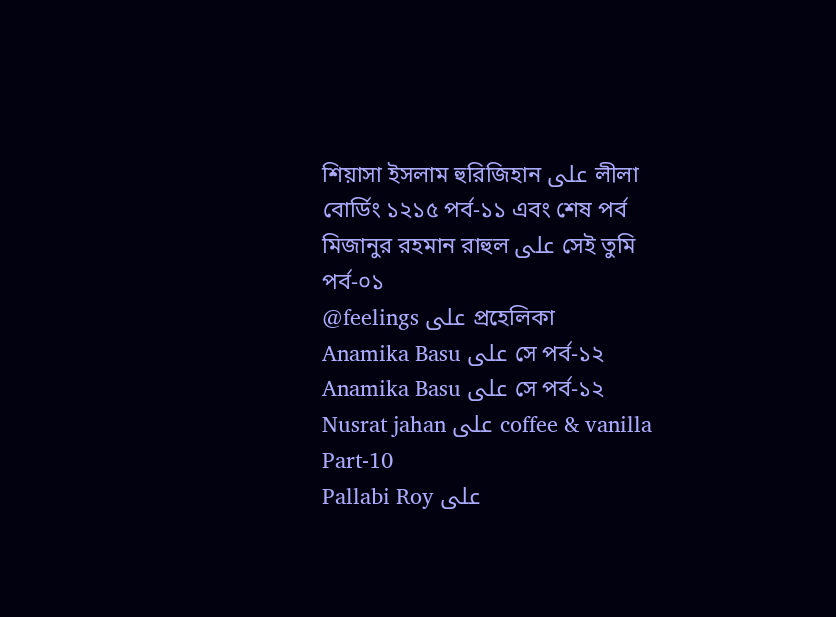শিয়াসা ইসলাম হুরিজিহান على লীলা বোর্ডিং ১২১৫ পর্ব-১১ এবং শেষ পর্ব
মিজানুর রহমান রাহুল على সেই তুমি পর্ব-০১
@feelings على প্রহেলিকা
Anamika Basu على সে পর্ব-১২
Anamika Basu على সে পর্ব-১২
Nusrat jahan على coffee & vanilla Part-10
Pallabi Roy على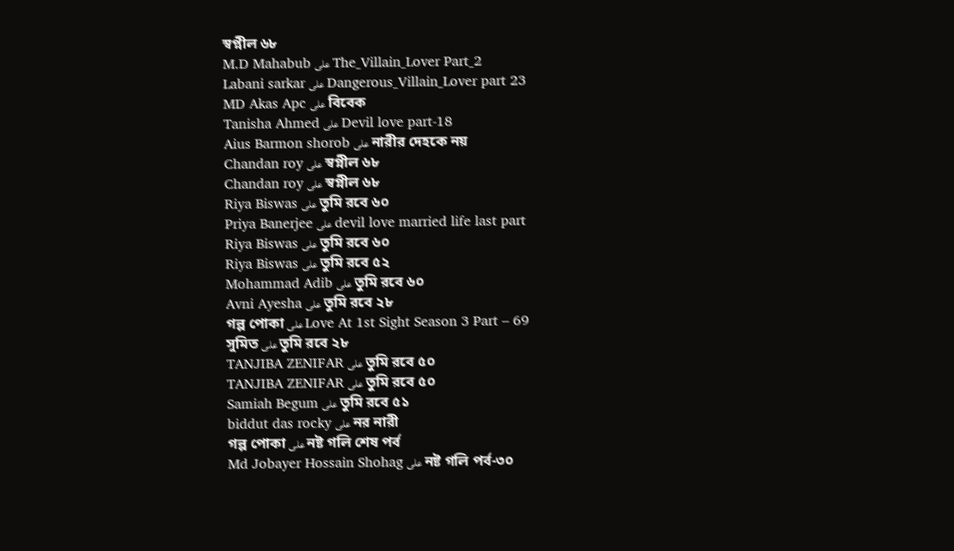স্বপ্নীল ৬৮
M.D Mahabub على The_Villain_Lover Part_2
Labani sarkar على Dangerous_Villain_Lover part 23
MD Akas Apc على বিবেক
Tanisha Ahmed على Devil love part-18
Aius Barmon shorob على নারীর দেহকে নয়
Chandan roy على স্বপ্নীল ৬৮
Chandan roy على স্বপ্নীল ৬৮
Riya Biswas على তুমি রবে ৬০
Priya Banerjee على devil love married life last part
Riya Biswas على তুমি রবে ৬০
Riya Biswas على তুমি রবে ৫২
Mohammad Adib على তুমি রবে ৬০
Avni Ayesha على তুমি রবে ২৮
গল্প পোকা على Love At 1st Sight Season 3 Part – 69
সুমিত على তুমি রবে ২৮
TANJIBA ZENIFAR على তুমি রবে ৫০
TANJIBA ZENIFAR على তুমি রবে ৫০
Samiah Begum على তুমি রবে ৫১
biddut das rocky على নর নারী
গল্প পোকা على নষ্ট গলি শেষ পর্ব
Md Jobayer Hossain Shohag على নষ্ট গলি পর্ব-৩০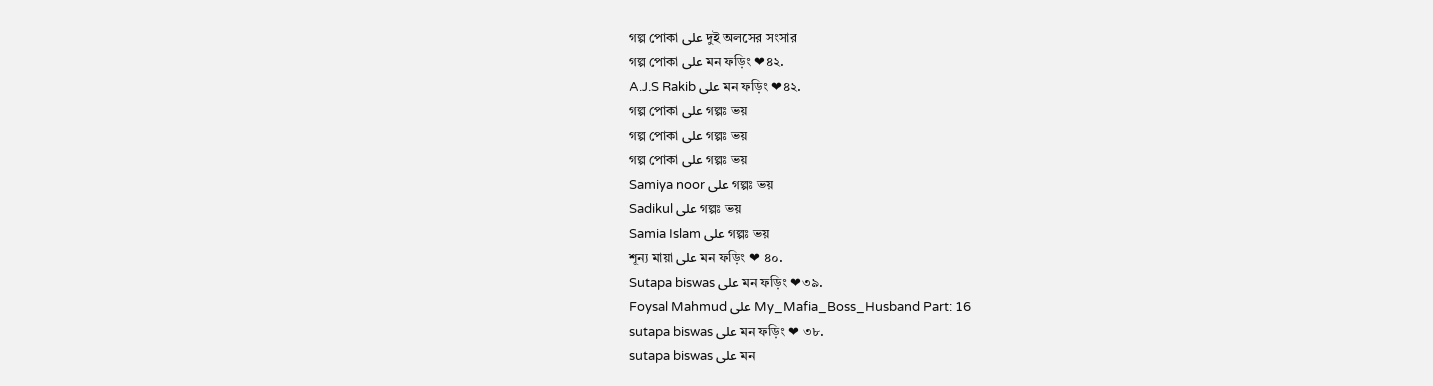গল্প পোকা على দুই অলসের সংসার
গল্প পোকা على মন ফড়িং ❤৪২.
A.J.S Rakib على মন ফড়িং ❤৪২.
গল্প পোকা على গল্পঃ ভয়
গল্প পোকা على গল্পঃ ভয়
গল্প পোকা على গল্পঃ ভয়
Samiya noor على গল্পঃ ভয়
Sadikul على গল্পঃ ভয়
Samia Islam على গল্পঃ ভয়
শূন্য মায়া على মন ফড়িং ❤ ৪০.
Sutapa biswas على মন ফড়িং ❤৩৯.
Foysal Mahmud على My_Mafia_Boss_Husband Part: 16
sutapa biswas على মন ফড়িং ❤ ৩৮.
sutapa biswas على মন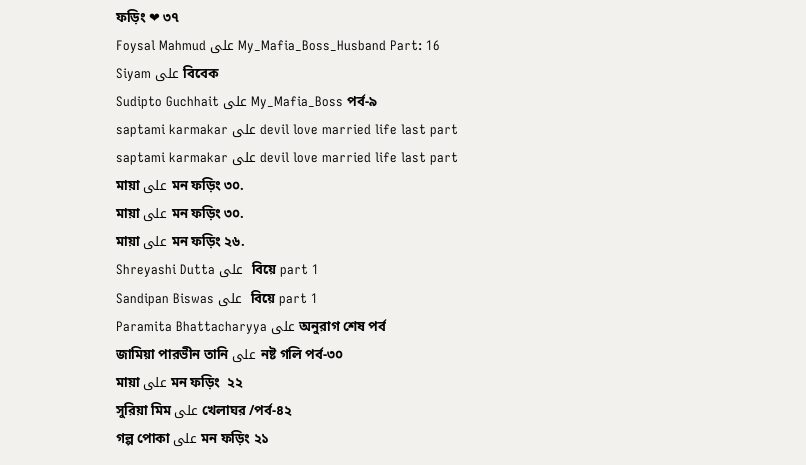ফড়িং ❤ ৩৭
Foysal Mahmud على My_Mafia_Boss_Husband Part: 16
Siyam على বিবেক
Sudipto Guchhait على My_Mafia_Boss পর্ব-৯
saptami karmakar على devil love married life last part
saptami karmakar على devil love married life last part
মায়া على মন ফড়িং ৩০.
মায়া على মন ফড়িং ৩০.
মায়া على মন ফড়িং ২৬.
Shreyashi Dutta على  বিয়ে part 1
Sandipan Biswas على  বিয়ে part 1
Paramita Bhattacharyya على অনুরাগ শেষ পর্ব
জামিয়া পারভীন তানি على নষ্ট গলি পর্ব-৩০
মায়া على মন ফড়িং  ২২
সুরিয়া মিম على খেলাঘর /পর্ব-৪২
গল্প পোকা على মন ফড়িং ২১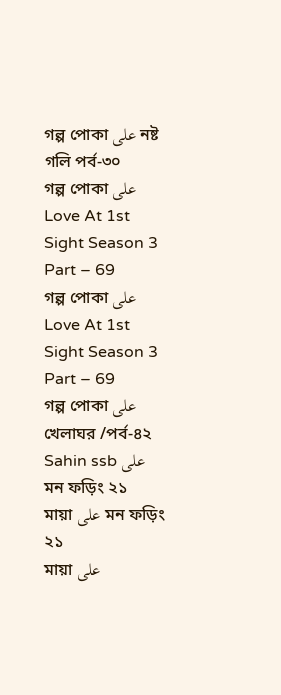গল্প পোকা على নষ্ট গলি পর্ব-৩০
গল্প পোকা على Love At 1st Sight Season 3 Part – 69
গল্প পোকা على Love At 1st Sight Season 3 Part – 69
গল্প পোকা على খেলাঘর /পর্ব-৪২
Sahin ssb على মন ফড়িং ২১
মায়া على মন ফড়িং ২১
মায়া على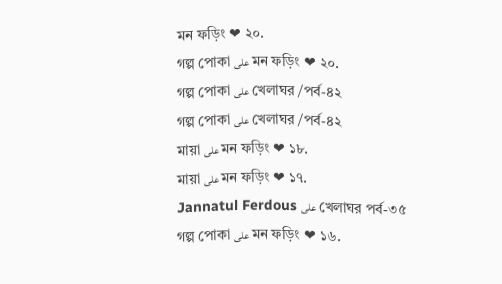মন ফড়িং ❤ ২০.
গল্প পোকা على মন ফড়িং ❤ ২০.
গল্প পোকা على খেলাঘর /পর্ব-৪২
গল্প পোকা على খেলাঘর /পর্ব-৪২
মায়া على মন ফড়িং ❤ ১৮.
মায়া على মন ফড়িং ❤ ১৭.
Jannatul Ferdous على খেলাঘর পর্ব-৩৫
গল্প পোকা على মন ফড়িং ❤ ১৬.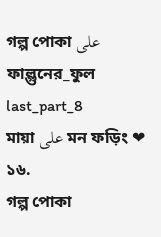গল্প পোকা على ফাল্গুনের_ফুল last_part_8
মায়া على মন ফড়িং ❤ ১৬.
গল্প পোকা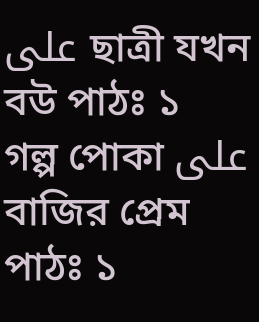على ছাত্রী যখন বউ পাঠঃ ১
গল্প পোকা على বাজির প্রেম পাঠঃ ১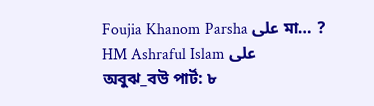Foujia Khanom Parsha على মা… ?
HM Ashraful Islam على অবুঝ_বউ পার্ট: ৮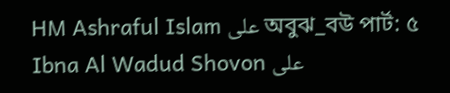HM Ashraful Islam على অবুঝ_বউ পার্ট: ৫
Ibna Al Wadud Shovon على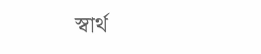স্বার্থ